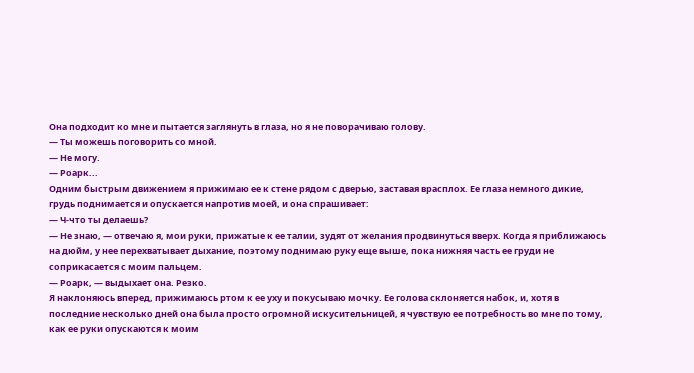Она подходит ко мне и пытается заглянуть в глаза, но я не поворачиваю голову.
— Ты можешь поговорить со мной.
— Не могу.
— Роарк...
Одним быстрым движением я прижимаю ее к стене рядом с дверью, заставая врасплох. Ее глаза немного дикие, грудь поднимается и опускается напротив моей, и она спрашивает:
— Ч-что ты делаешь?
— Не знаю, — отвечаю я, мои руки, прижатые к ее талии, зудят от желания продвинуться вверх. Когда я приближаюсь на дюйм, у нее перехватывает дыхание, поэтому поднимаю руку еще выше, пока нижняя часть ее груди не соприкасается с моим пальцем.
— Роарк, — выдыхает она. Резко.
Я наклоняюсь вперед, прижимаюсь ртом к ее уху и покусываю мочку. Ее голова склоняется набок, и, хотя в последние несколько дней она была просто огромной искусительницей, я чувствую ее потребность во мне по тому, как ее руки опускаются к моим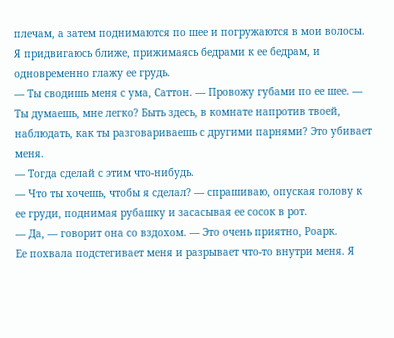плечам, а затем поднимаются по шее и погружаются в мои волосы.
Я придвигаюсь ближе, прижимаясь бедрами к ее бедрам, и одновременно глажу ее грудь.
— Ты сводишь меня с ума, Саттон. — Провожу губами по ее шее. — Ты думаешь, мне легко? Быть здесь, в комнате напротив твоей, наблюдать, как ты разговариваешь с другими парнями? Это убивает меня.
— Тогда сделай с этим что-нибудь.
— Что ты хочешь, чтобы я сделал? — спрашиваю, опуская голову к ее груди, поднимая рубашку и засасывая ее сосок в рот.
— Да, — говорит она со вздохом. — Это очень приятно, Роарк.
Ее похвала подстегивает меня и разрывает что-то внутри меня. Я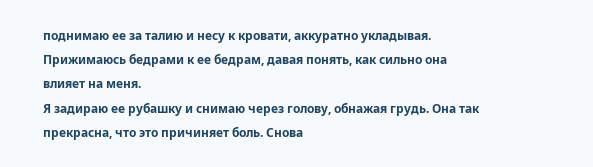поднимаю ее за талию и несу к кровати, аккуратно укладывая. Прижимаюсь бедрами к ее бедрам, давая понять, как сильно она влияет на меня.
Я задираю ее рубашку и снимаю через голову, обнажая грудь. Она так прекрасна, что это причиняет боль. Снова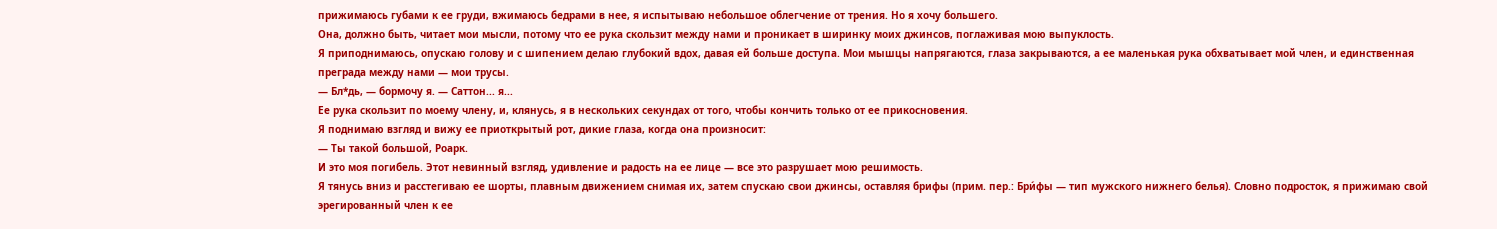прижимаюсь губами к ее груди, вжимаюсь бедрами в нее, я испытываю небольшое облегчение от трения. Но я хочу большего.
Она, должно быть, читает мои мысли, потому что ее рука скользит между нами и проникает в ширинку моих джинсов, поглаживая мою выпуклость.
Я приподнимаюсь, опускаю голову и с шипением делаю глубокий вдох, давая ей больше доступа. Мои мышцы напрягаются, глаза закрываются, а ее маленькая рука обхватывает мой член, и единственная преграда между нами — мои трусы.
— Бл*дь, — бормочу я. — Саттон... я...
Ее рука скользит по моему члену, и, клянусь, я в нескольких секундах от того, чтобы кончить только от ее прикосновения.
Я поднимаю взгляд и вижу ее приоткрытый рот, дикие глаза, когда она произносит:
— Ты такой большой, Роарк.
И это моя погибель. Этот невинный взгляд, удивление и радость на ее лице — все это разрушает мою решимость.
Я тянусь вниз и расстегиваю ее шорты, плавным движением снимая их, затем спускаю свои джинсы, оставляя брифы (прим. пер.: Бри́фы — тип мужского нижнего белья). Словно подросток, я прижимаю свой эрегированный член к ее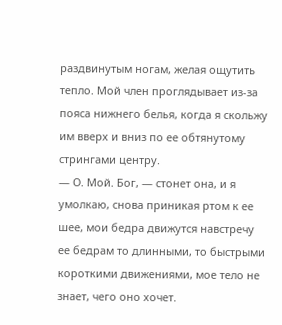раздвинутым ногам, желая ощутить тепло. Мой член проглядывает из-за пояса нижнего белья, когда я скольжу им вверх и вниз по ее обтянутому стрингами центру.
— О. Мой. Бог, — стонет она, и я умолкаю, снова приникая ртом к ее шее, мои бедра движутся навстречу ее бедрам то длинными, то быстрыми короткими движениями, мое тело не знает, чего оно хочет.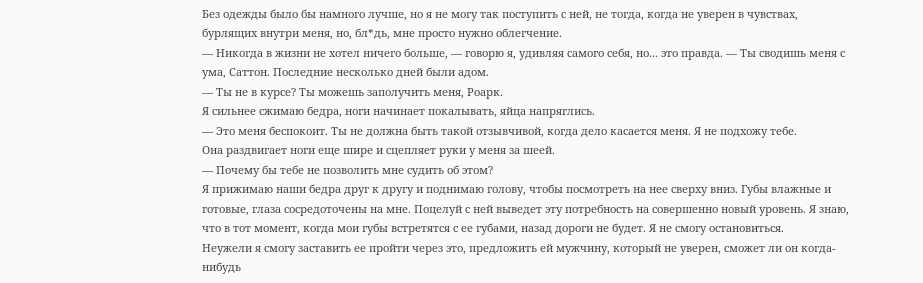Без одежды было бы намного лучше, но я не могу так поступить с ней, не тогда, когда не уверен в чувствах, бурлящих внутри меня, но, бл*дь, мне просто нужно облегчение.
— Никогда в жизни не хотел ничего больше, — говорю я, удивляя самого себя, но... это правда. — Ты сводишь меня с ума, Саттон. Последние несколько дней были адом.
— Ты не в курсе? Ты можешь заполучить меня, Роарк.
Я сильнее сжимаю бедра, ноги начинает покалывать, яйца напряглись.
— Это меня беспокоит. Ты не должна быть такой отзывчивой, когда дело касается меня. Я не подхожу тебе.
Она раздвигает ноги еще шире и сцепляет руки у меня за шеей.
— Почему бы тебе не позволить мне судить об этом?
Я прижимаю наши бедра друг к другу и поднимаю голову, чтобы посмотреть на нее сверху вниз. Губы влажные и готовые, глаза сосредоточены на мне. Поцелуй с ней выведет эту потребность на совершенно новый уровень. Я знаю, что в тот момент, когда мои губы встретятся с ее губами, назад дороги не будет. Я не смогу остановиться.
Неужели я смогу заставить ее пройти через это, предложить ей мужчину, который не уверен, сможет ли он когда-нибудь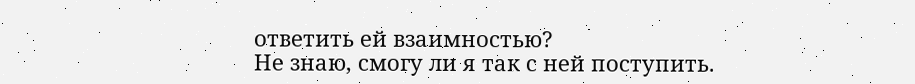ответить ей взаимностью?
Не знаю, смогу ли я так с ней поступить.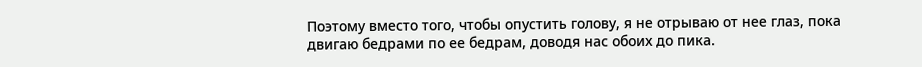Поэтому вместо того, чтобы опустить голову, я не отрываю от нее глаз, пока двигаю бедрами по ее бедрам, доводя нас обоих до пика.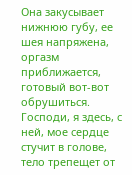Она закусывает нижнюю губу, ее шея напряжена, оргазм приближается, готовый вот-вот обрушиться. Господи, я здесь, с ней, мое сердце стучит в голове, тело трепещет от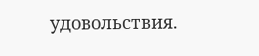удовольствия.